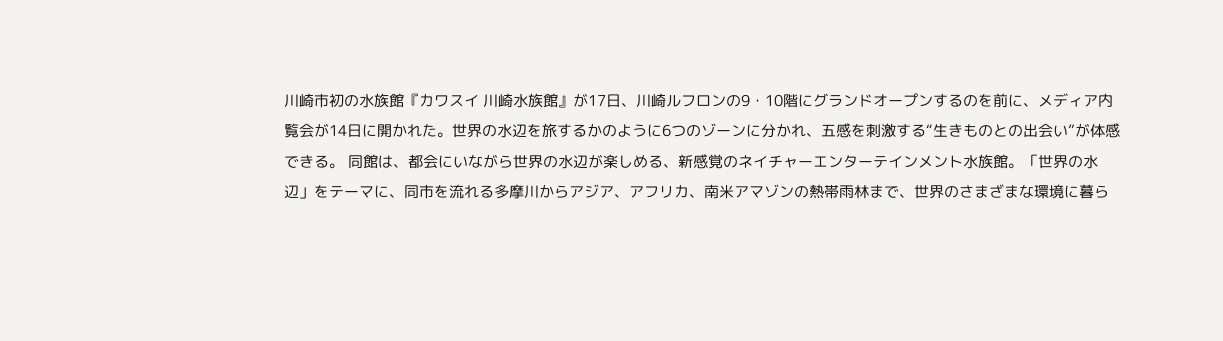川崎市初の水族館『カワスイ 川崎水族館』が17日、川崎ルフロンの9・10階にグランドオープンするのを前に、メディア内覧会が14日に開かれた。世界の水辺を旅するかのように6つのゾーンに分かれ、五感を刺激する“生きものとの出会い”が体感できる。 同館は、都会にいながら世界の水辺が楽しめる、新感覚のネイチャーエンターテインメント水族館。「世界の水辺」をテーマに、同市を流れる多摩川からアジア、アフリカ、南米アマゾンの熱帯雨林まで、世界のさまざまな環境に暮ら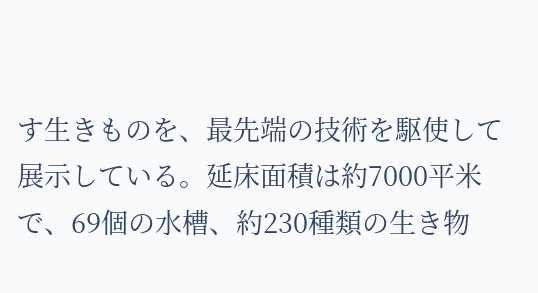す生きものを、最先端の技術を駆使して展示している。延床面積は約7000平米で、69個の水槽、約230種類の生き物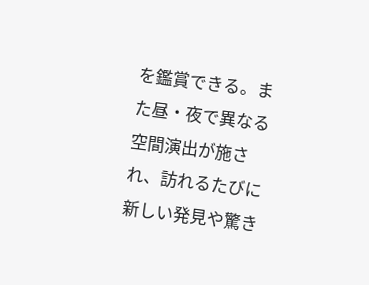を鑑賞できる。また昼・夜で異なる空間演出が施され、訪れるたびに新しい発見や驚き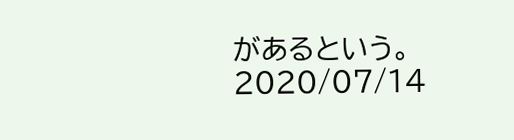があるという。
2020/07/14